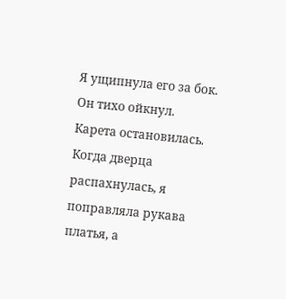Я ущипнула его за бок. Он тихо ойкнул.
Карета остановилась.
Когда дверца распахнулась, я поправляла рукава платья, а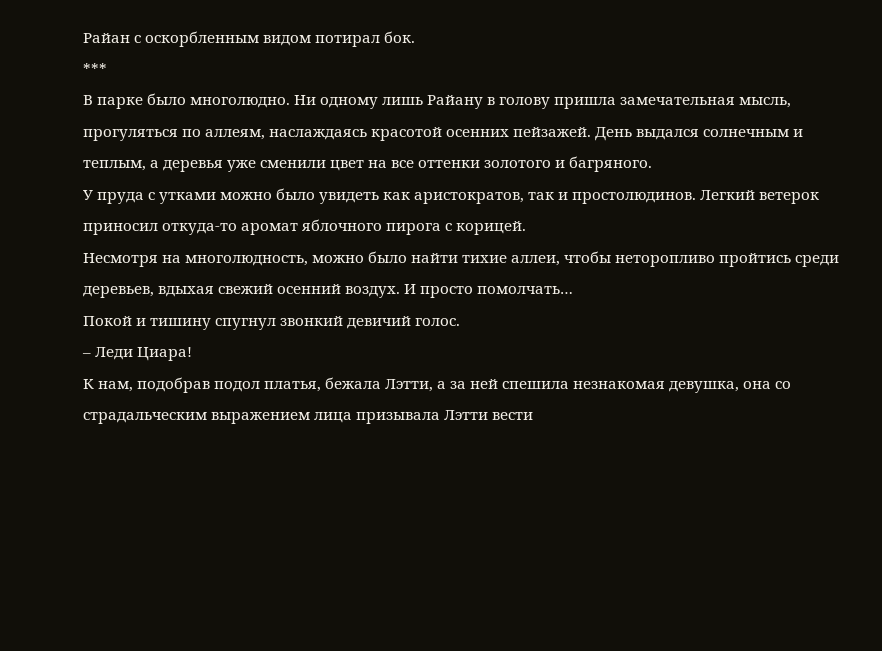Райан с оскорбленным видом потирал бок.
***
В парке было многолюдно. Ни одному лишь Райану в голову пришла замечательная мысль, прогуляться по аллеям, наслаждаясь красотой осенних пейзажей. День выдался солнечным и теплым, а деревья уже сменили цвет на все оттенки золотого и багряного.
У пруда с утками можно было увидеть как аристократов, так и простолюдинов. Легкий ветерок приносил откуда-то аромат яблочного пирога с корицей.
Несмотря на многолюдность, можно было найти тихие аллеи, чтобы неторопливо пройтись среди деревьев, вдыхая свежий осенний воздух. И просто помолчать…
Покой и тишину спугнул звонкий девичий голос.
– Леди Циара!
К нам, подобрав подол платья, бежала Лэтти, а за ней спешила незнакомая девушка, она со страдальческим выражением лица призывала Лэтти вести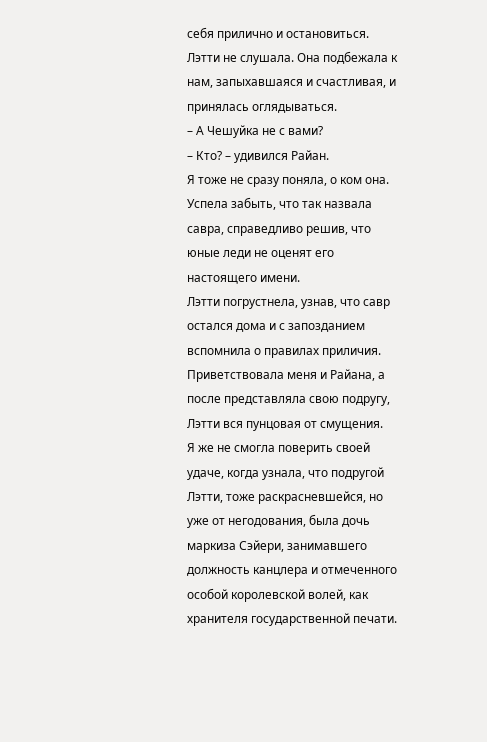себя прилично и остановиться.
Лэтти не слушала. Она подбежала к нам, запыхавшаяся и счастливая, и принялась оглядываться.
– А Чешуйка не с вами?
– Кто? – удивился Райан.
Я тоже не сразу поняла, о ком она. Успела забыть, что так назвала савра, справедливо решив, что юные леди не оценят его настоящего имени.
Лэтти погрустнела, узнав, что савр остался дома и с запозданием вспомнила о правилах приличия.
Приветствовала меня и Райана, а после представляла свою подругу, Лэтти вся пунцовая от смущения.
Я же не смогла поверить своей удаче, когда узнала, что подругой Лэтти, тоже раскрасневшейся, но уже от негодования, была дочь маркиза Сэйери, занимавшего должность канцлера и отмеченного особой королевской волей, как хранителя государственной печати.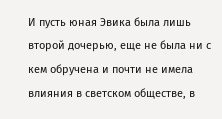И пусть юная Эвика была лишь второй дочерью, еще не была ни с кем обручена и почти не имела влияния в светском обществе, в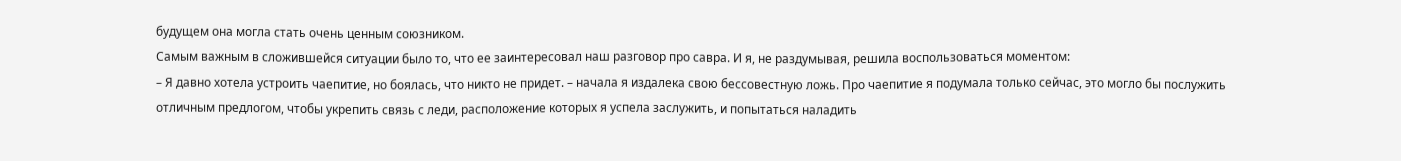будущем она могла стать очень ценным союзником.
Самым важным в сложившейся ситуации было то, что ее заинтересовал наш разговор про савра. И я, не раздумывая, решила воспользоваться моментом:
– Я давно хотела устроить чаепитие, но боялась, что никто не придет. – начала я издалека свою бессовестную ложь. Про чаепитие я подумала только сейчас, это могло бы послужить отличным предлогом, чтобы укрепить связь с леди, расположение которых я успела заслужить, и попытаться наладить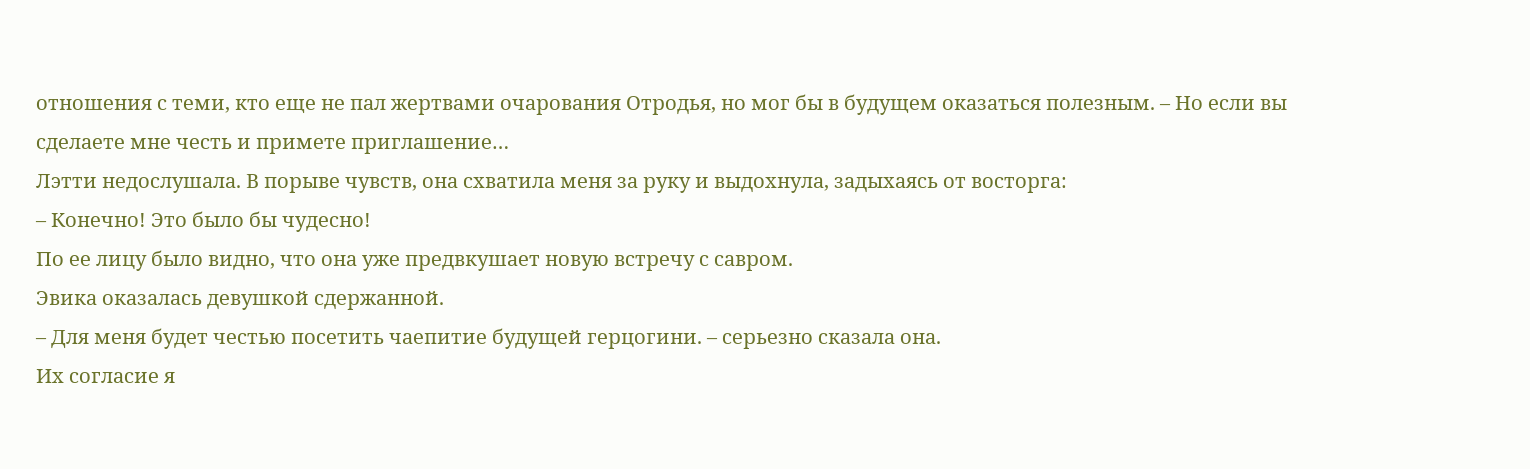отношения с теми, кто еще не пал жертвами очарования Отродья, но мог бы в будущем оказаться полезным. – Но если вы сделаете мне честь и примете приглашение…
Лэтти недослушала. В порыве чувств, она схватила меня за руку и выдохнула, задыхаясь от восторга:
– Конечно! Это было бы чудесно!
По ее лицу было видно, что она уже предвкушает новую встречу с савром.
Эвика оказалась девушкой сдержанной.
– Для меня будет честью посетить чаепитие будущей герцогини. – серьезно сказала она.
Их согласие я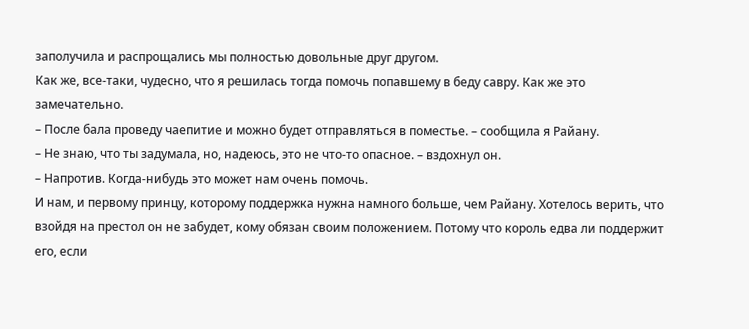заполучила и распрощались мы полностью довольные друг другом.
Как же, все-таки, чудесно, что я решилась тогда помочь попавшему в беду савру. Как же это замечательно.
– После бала проведу чаепитие и можно будет отправляться в поместье. – сообщила я Райану.
– Не знаю, что ты задумала, но, надеюсь, это не что-то опасное. – вздохнул он.
– Напротив. Когда-нибудь это может нам очень помочь.
И нам, и первому принцу, которому поддержка нужна намного больше, чем Райану. Хотелось верить, что взойдя на престол он не забудет, кому обязан своим положением. Потому что король едва ли поддержит его, если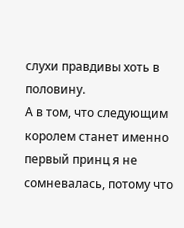слухи правдивы хоть в половину.
А в том, что следующим королем станет именно первый принц я не сомневалась, потому что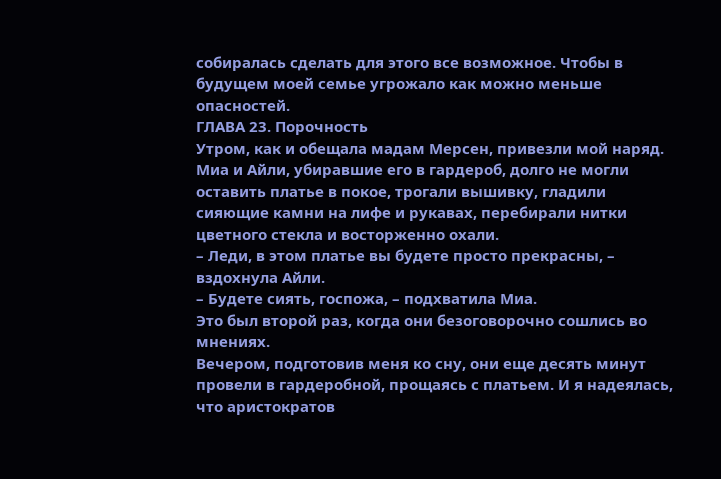собиралась сделать для этого все возможное. Чтобы в будущем моей семье угрожало как можно меньше опасностей.
ГЛАВА 23. Порочность
Утром, как и обещала мадам Мерсен, привезли мой наряд. Миа и Айли, убиравшие его в гардероб, долго не могли оставить платье в покое, трогали вышивку, гладили сияющие камни на лифе и рукавах, перебирали нитки цветного стекла и восторженно охали.
– Леди, в этом платье вы будете просто прекрасны, – вздохнула Айли.
– Будете сиять, госпожа, – подхватила Миа.
Это был второй раз, когда они безоговорочно сошлись во мнениях.
Вечером, подготовив меня ко сну, они еще десять минут провели в гардеробной, прощаясь с платьем. И я надеялась, что аристократов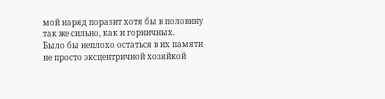мой наряд поразит хотя бы в половину так же сильно, как и горничных.
Было бы неплохо остаться в их памяти не просто эксцентричной хозяйкой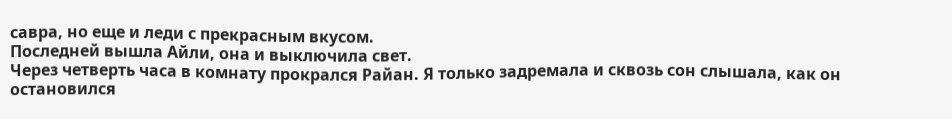савра, но еще и леди с прекрасным вкусом.
Последней вышла Айли, она и выключила свет.
Через четверть часа в комнату прокрался Райан. Я только задремала и сквозь сон слышала, как он остановился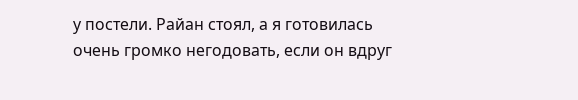у постели. Райан стоял, а я готовилась очень громко негодовать, если он вдруг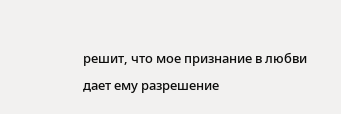решит, что мое признание в любви дает ему разрешение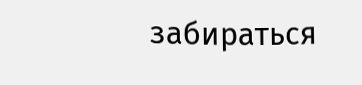забираться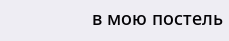в мою постель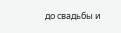до свадьбы и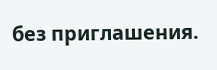без приглашения.